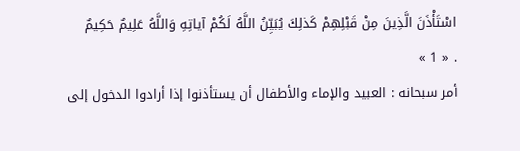اسْتَأْذَنَ الَّذِينَ مِنْ قَبْلِهِمْ كَذلِكَ يُبَيِّنُ اللَّهُ لَكُمْ آياتِهِ وَاللَّهُ عَلِيمٌ حَكِيمٌ
. « 1 »
أمر سبحانه : العبيد والإماء والأطفال أن يستأذنوا إذا أرادوا الدخول إلى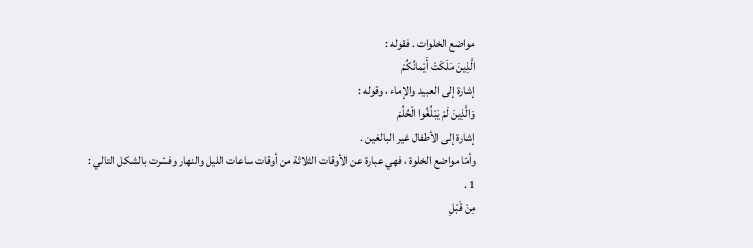مواضع الخلوات . فقوله :
الَّذِينَ مَلَكَتْ أَيْمانُكُمْ
إشارة إلى العبيد والإماء ، وقوله :
وَالَّذِينَ لَمْ يَبْلُغُوا الْحُلُمَ
إشارة إلى الأطفال غير البالغين .
وأمّا مواضع الخلوة ، فهي عبارة عن الأوقات الثلاثة من أوقات ساعات الليل والنهار وفسّرت بالشكل التالي :
1 .
مِنْ قَبْلِ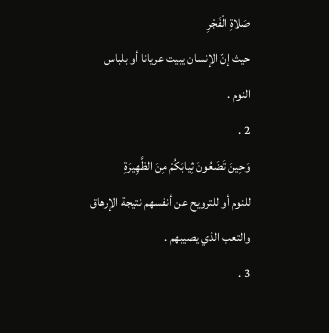صَلاةِ الْفَجْرِ
حيث إنّ الإنسان يبيت عريانا أو بلباس النوم .
2 .
وَحِينَ تَضَعُونَ ثِيابَكُمْ مِنَ الظَّهِيرَةِ
للنوم أو للترويح عن أنفسهم نتيجة الإرهاق والتعب الذي يصيبهم .
3 .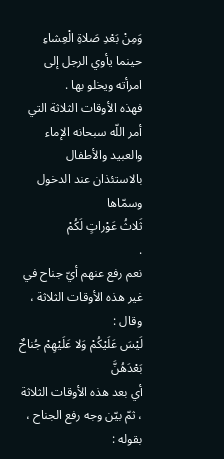وَمِنْ بَعْدِ صَلاةِ الْعِشاءِ
حينما يأوي الرجل إلى امرأته ويخلو بها .
فهذه الأوقات الثلاثة التي أمر اللّه سبحانه الإماء والعبيد والأطفال بالاستئذان عند الدخول وسمّاها
ثَلاثُ عَوْراتٍ لَكُمْ
.
نعم رفع عنهم أيّ جناح في غير هذه الأوقات الثلاثة ، وقال :
لَيْسَ عَلَيْكُمْ وَلا عَلَيْهِمْ جُناحٌ بَعْدَهُنَّ
أي بعد هذه الأوقات الثلاثة ، ثمّ بيّن وجه رفع الجناح ، بقوله :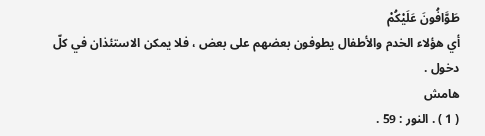طَوَّافُونَ عَلَيْكُمْ
أي هؤلاء الخدم والأطفال يطوفون بعضهم على بعض ، فلا يمكن الاستئذان في كلّ دخول .
هامش
( 1 ) . النور : 59 .